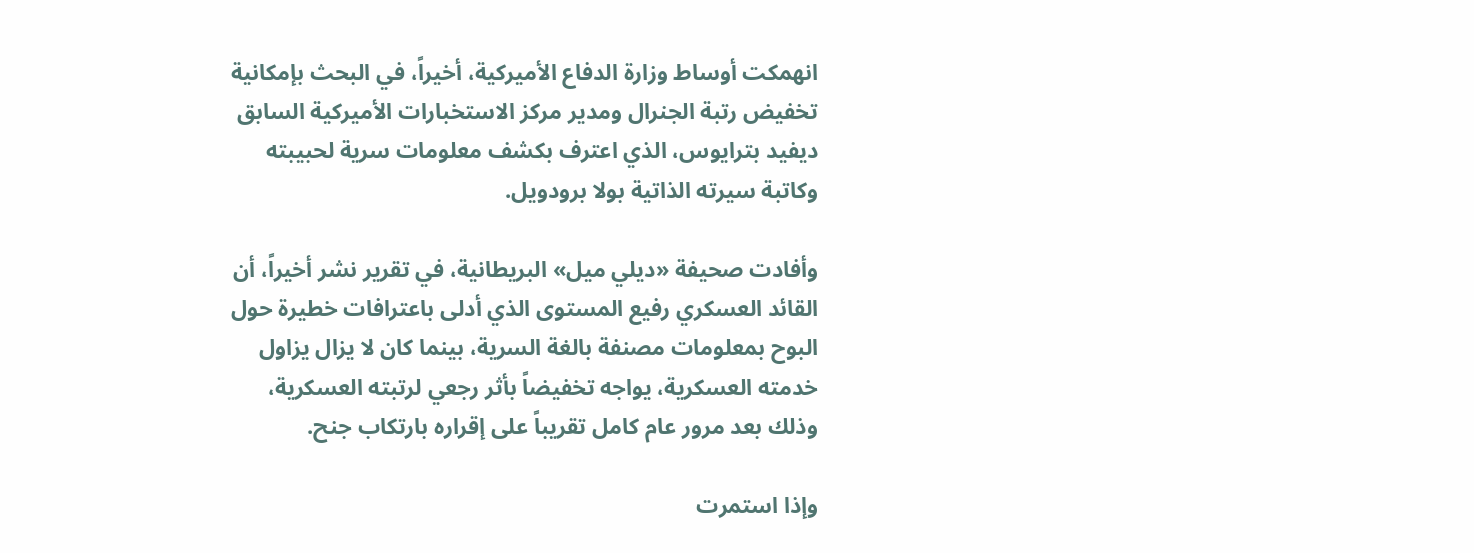انهمكت أوساط وزارة الدفاع الأميركية، أخيراً، في البحث بإمكانية تخفيض رتبة الجنرال ومدير مركز الاستخبارات الأميركية السابق ديفيد بترايوس، الذي اعترف بكشف معلومات سرية لحبيبته وكاتبة سيرته الذاتية بولا برودويل.

وأفادت صحيفة «ديلي ميل» البريطانية، في تقرير نشر أخيراً، أن القائد العسكري رفيع المستوى الذي أدلى باعترافات خطيرة حول البوح بمعلومات مصنفة بالغة السرية، بينما كان لا يزال يزاول خدمته العسكرية، يواجه تخفيضاً بأثر رجعي لرتبته العسكرية، وذلك بعد مرور عام كامل تقريباً على إقراره بارتكاب جنح.

وإذا استمرت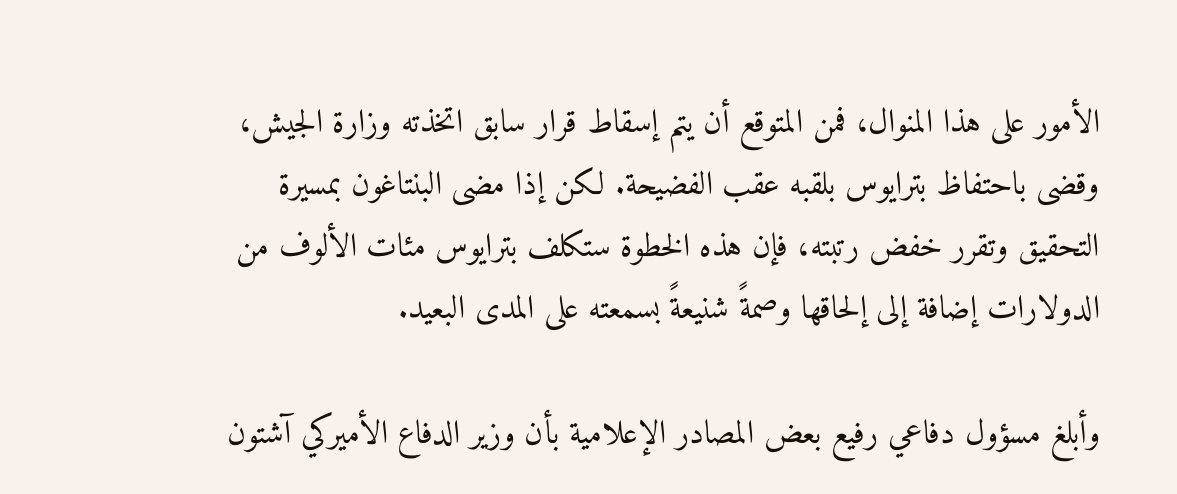الأمور على هذا المنوال، فمن المتوقع أن يتم إسقاط قرار سابق اتخذته وزارة الجيش، وقضى باحتفاظ بترايوس بلقبه عقب الفضيحة. لكن إذا مضى البنتاغون بمسيرة التحقيق وتقرر خفض رتبته، فإن هذه الخطوة ستكلف بترايوس مئات الألوف من الدولارات إضافة إلى إلحاقها وصمةً شنيعةً بسمعته على المدى البعيد.

وأبلغ مسؤول دفاعي رفيع بعض المصادر الإعلامية بأن وزير الدفاع الأميركي آشتون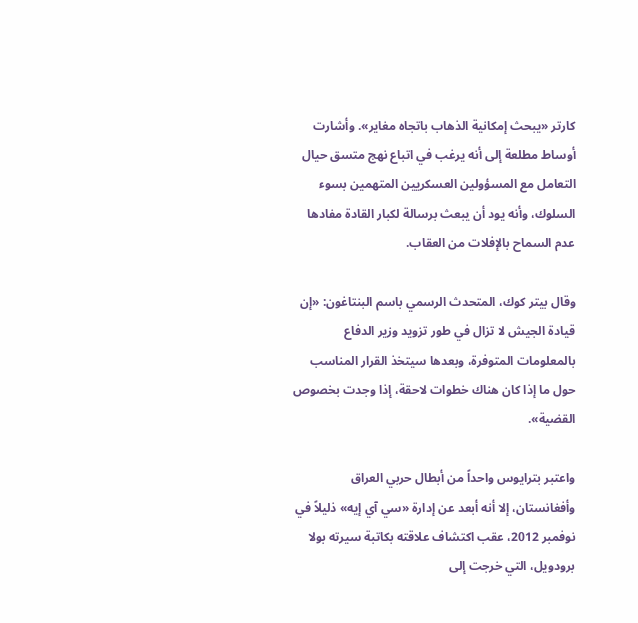كارتر «يبحث إمكانية الذهاب باتجاه مغاير». وأشارت أوساط مطلعة إلى أنه يرغب في اتباع نهج متسق حيال التعامل مع المسؤولين العسكريين المتهمين بسوء السلوك، وأنه يود أن يبعث برسالة لكبار القادة مفادها عدم السماح بالإفلات من العقاب.

وقال بيتر كوك، المتحدث الرسمي باسم البنتاغون: «إن قيادة الجيش لا تزال في طور تزويد وزير الدفاع بالمعلومات المتوفرة، وبعدها سيتخذ القرار المناسب حول ما إذا كان هناك خطوات لاحقة، إذا وجدت بخصوص القضية».

واعتبر بترايوس واحداً من أبطال حربي العراق وأفغانستان، إلا أنه أبعد عن إدارة «سي آي إيه» ذليلاً في نوفمبر 2012، عقب اكتشاف علاقته بكاتبة سيرته بولا برودويل، التي خرجت إلى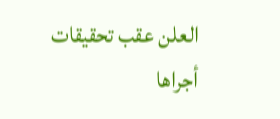العلن عقب تحقيقات أجراها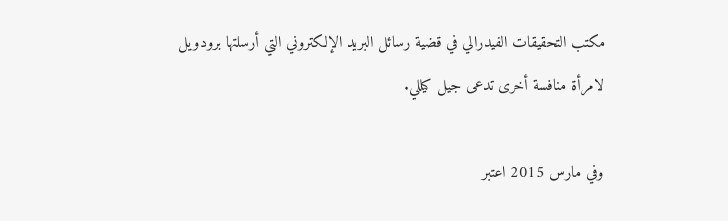مكتب التحقيقات الفيدرالي في قضية رسائل البريد الإلكتروني التي أرسلتها برودويل لامرأة منافسة أخرى تدعى جيل كيللي.

وفي مارس 2015 اعتبر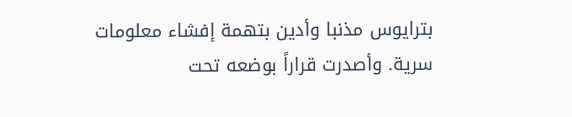بترايوس مذنبا وأدين بتهمة إفشاء معلومات سرية. وأصدرت قراراً بوضعه تحت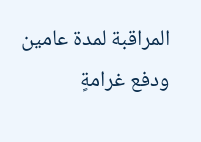المراقبة لمدة عامين ودفع غرامةٍ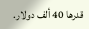قدرها 40 ألف دولار.